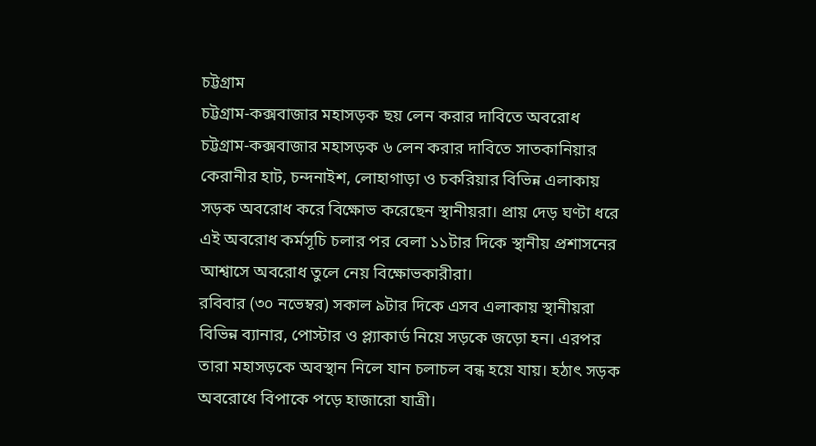চট্টগ্রাম
চট্টগ্রাম-কক্সবাজার মহাসড়ক ছয় লেন করার দাবিতে অবরোধ
চট্টগ্রাম-কক্সবাজার মহাসড়ক ৬ লেন করার দাবিতে সাতকানিয়ার কেরানীর হাট, চন্দনাইশ, লোহাগাড়া ও চকরিয়ার বিভিন্ন এলাকায় সড়ক অবরোধ করে বিক্ষোভ করেছেন স্থানীয়রা। প্রায় দেড় ঘণ্টা ধরে এই অবরোধ কর্মসূচি চলার পর বেলা ১১টার দিকে স্থানীয় প্রশাসনের আশ্বাসে অবরোধ তুলে নেয় বিক্ষোভকারীরা।
রবিবার (৩০ নভেম্বর) সকাল ৯টার দিকে এসব এলাকায় স্থানীয়রা বিভিন্ন ব্যানার, পোস্টার ও প্ল্যাকার্ড নিয়ে সড়কে জড়ো হন। এরপর তারা মহাসড়কে অবস্থান নিলে যান চলাচল বন্ধ হয়ে যায়। হঠাৎ সড়ক অবরোধে বিপাকে পড়ে হাজারো যাত্রী।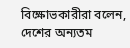বিক্ষোভকারীরা বলেন, দেশের অন্যতম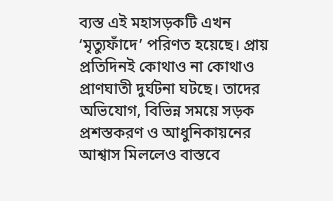ব্যস্ত এই মহাসড়কটি এখন ‘মৃত্যুফাঁদে’ পরিণত হয়েছে। প্রায় প্রতিদিনই কোথাও না কোথাও প্রাণঘাতী দুর্ঘটনা ঘটছে। তাদের অভিযোগ, বিভিন্ন সময়ে সড়ক প্রশস্তকরণ ও আধুনিকায়নের আশ্বাস মিললেও বাস্তবে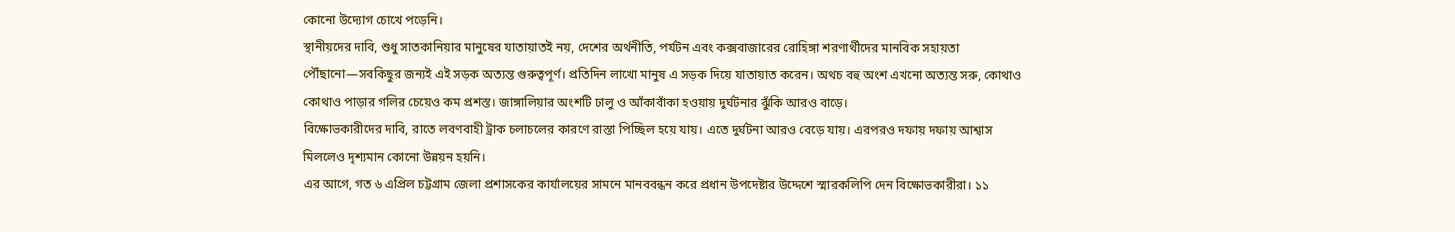কোনো উদ্যোগ চোখে পড়েনি।
স্থানীয়দের দাবি, শুধু সাতকানিয়ার মানুষের যাতায়াতই নয়, দেশের অর্থনীতি, পর্যটন এবং কক্সবাজারের রোহিঙ্গা শরণার্থীদের মানবিক সহায়তা পৌঁছানো—সবকিছুর জন্যই এই সড়ক অত্যন্ত গুরুত্বপূর্ণ। প্রতিদিন লাখো মানুষ এ সড়ক দিয়ে যাতায়াত করেন। অথচ বহু অংশ এখনো অত্যন্ত সরু, কোথাও কোথাও পাড়ার গলির চেয়েও কম প্রশস্ত। জাঙ্গালিয়ার অংশটি ঢালু ও আঁকাবাঁকা হওয়ায় দুর্ঘটনার ঝুঁকি আরও বাড়ে।
বিক্ষোভকারীদের দাবি, রাতে লবণবাহী ট্রাক চলাচলের কারণে রাস্তা পিচ্ছিল হয়ে যায়। এতে দুর্ঘটনা আরও বেড়ে যায়। এরপরও দফায় দফায় আশ্বাস মিললেও দৃশ্যমান কোনো উন্নয়ন হয়নি।
এর আগে, গত ৬ এপ্রিল চট্টগ্রাম জেলা প্রশাসকের কার্যালয়ের সামনে মানববন্ধন করে প্রধান উপদেষ্টার উদ্দেশে স্মারকলিপি দেন বিক্ষোভকারীরা। ১১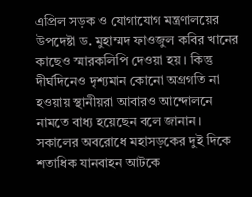এপ্রিল সড়ক ও যোগাযোগ মন্ত্রণালয়ের উপদেষ্টা ড. মুহাম্মদ ফাওজুল কবির খানের কাছেও স্মারকলিপি দেওয়া হয়। কিন্তু দীর্ঘদিনেও দৃশ্যমান কোনো অগ্রগতি না হওয়ায় স্থানীয়রা আবারও আন্দোলনে নামতে বাধ্য হয়েছেন বলে জানান।
সকালের অবরোধে মহাসড়কের দুই দিকে শতাধিক যানবাহন আটকে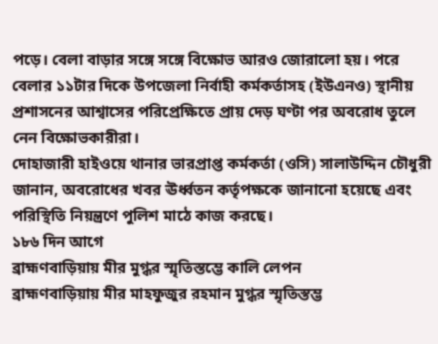পড়ে। বেলা বাড়ার সঙ্গে সঙ্গে বিক্ষোভ আরও জোরালো হয়। পরে বেলার ১১টার দিকে উপজেলা নির্বাহী কর্মকর্তাসহ (ইউএনও) স্থানীয় প্রশাসনের আশ্বাসের পরিপ্রেক্ষিতে প্রায় দেড় ঘণ্টা পর অবরোধ তুলে নেন বিক্ষোভকারীরা।
দোহাজারী হাইওয়ে থানার ভারপ্রাপ্ত কর্মকর্তা (ওসি) সালাউদ্দিন চৌধুরী জানান, অবরোধের খবর ঊর্ধ্বতন কর্তৃপক্ষকে জানানো হয়েছে এবং পরিস্থিতি নিয়ন্ত্রণে পুলিশ মাঠে কাজ করছে।
১৮৬ দিন আগে
ব্রাহ্মণবাড়িয়ায় মীর মুগ্ধর স্মৃতিস্তম্ভে কালি লেপন
ব্রাহ্মণবাড়িয়ায় মীর মাহফুজুর রহমান মুগ্ধর স্মৃতিস্তম্ভ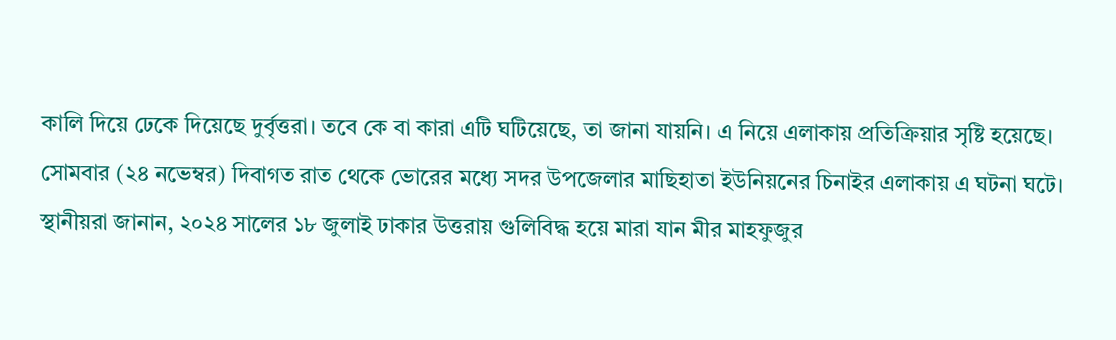কালি দিয়ে ঢেকে দিয়েছে দুর্বৃত্তরা। তবে কে বা কারা এটি ঘটিয়েছে, তা জানা যায়নি। এ নিয়ে এলাকায় প্রতিক্রিয়ার সৃষ্টি হয়েছে।
সোমবার (২৪ নভেম্বর) দিবাগত রাত থেকে ভোরের মধ্যে সদর উপজেলার মাছিহাতা ইউনিয়নের চিনাইর এলাকায় এ ঘটনা ঘটে।
স্থানীয়রা জানান, ২০২৪ সালের ১৮ জুলাই ঢাকার উত্তরায় গুলিবিদ্ধ হয়ে মারা যান মীর মাহফুজুর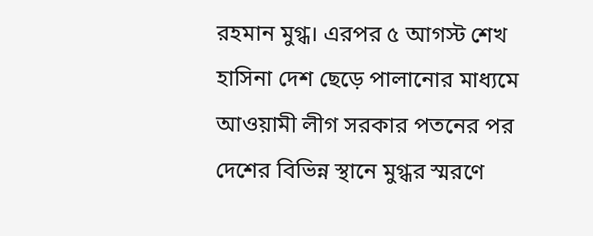রহমান মুগ্ধ। এরপর ৫ আগস্ট শেখ হাসিনা দেশ ছেড়ে পালানোর মাধ্যমে আওয়ামী লীগ সরকার পতনের পর দেশের বিভিন্ন স্থানে মুগ্ধর স্মরণে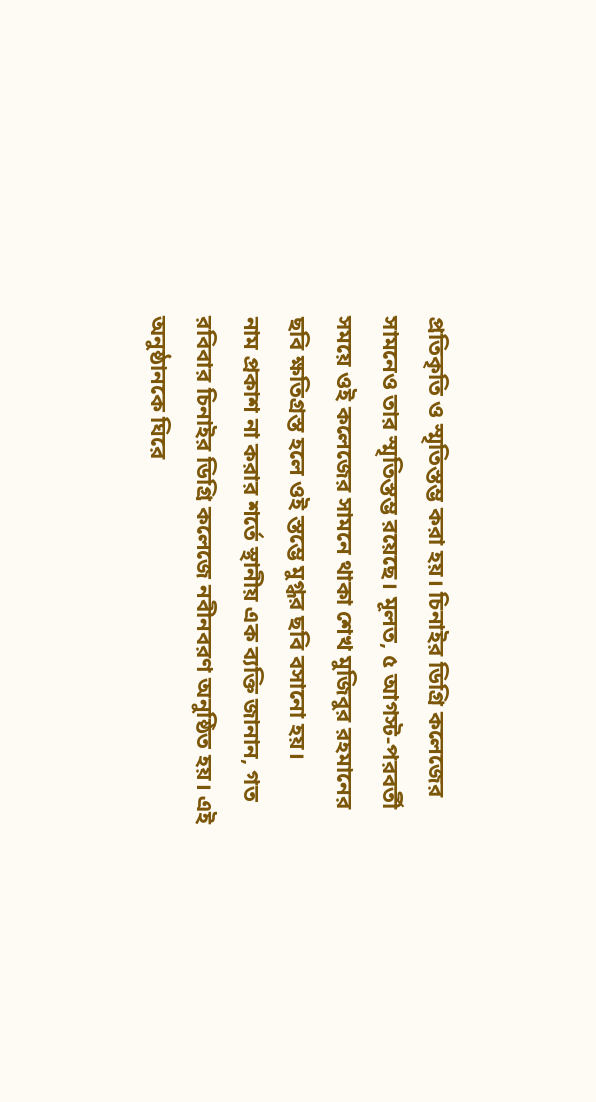প্রতিকৃতি ও স্মৃতিস্তম্ভ করা হয়। চিনাইর ডিগ্রি কলেজের সামনেও তার স্মৃতিস্তম্ভ রয়েছে। মূলত, ৫ আগস্ট-পরবর্তী সময়ে ওই কলেজের সামনে থাকা শেখ মুজিবুর রহমানের ছবি ক্ষতিগ্রস্ত হলে ওই স্তম্ভে মুগ্ধর ছবি বসানো হয়।
নাম প্রকাশ না করার শর্তে স্থানীয় এক ব্যক্তি জানান, গত রবিবার চিনাইর ডিগ্রি কলেজে নবীনবরণ অনুষ্ঠিত হয়। এই অনুষ্ঠানকে ঘিরে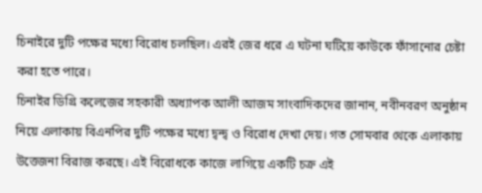চিনাইরে দুটি পক্ষের মধ্যে বিরোধ চলছিল। এরই জের ধরে এ ঘটনা ঘটিয়ে কাউকে ফাঁসানোর চেষ্টা করা হতে পারে।
চিনাইর ডিগ্রি কলেজের সহকারী অধ্যাপক আলী আজম সাংবাদিকদের জানান, নবীনবরণ অনুষ্ঠান নিয়ে এলাকায় বিএনপির দুটি পক্ষের মধ্যে দ্বন্দ্ব ও বিরোধ দেখা দেয়। গত সোমবার থেকে এলাকায় উত্তেজনা বিরাজ করছে। এই বিরোধকে কাজে লাগিয়ে একটি চক্র এই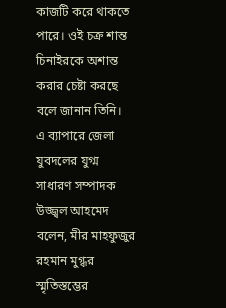কাজটি করে থাকতে পারে। ওই চক্র শান্ত চিনাইরকে অশান্ত করার চেষ্টা করছে বলে জানান তিনি।
এ ব্যাপারে জেলা যুবদলের যুগ্ম সাধারণ সম্পাদক উজ্জ্বল আহমেদ বলেন, মীর মাহফুজুর রহমান মুগ্ধর স্মৃতিস্তম্ভের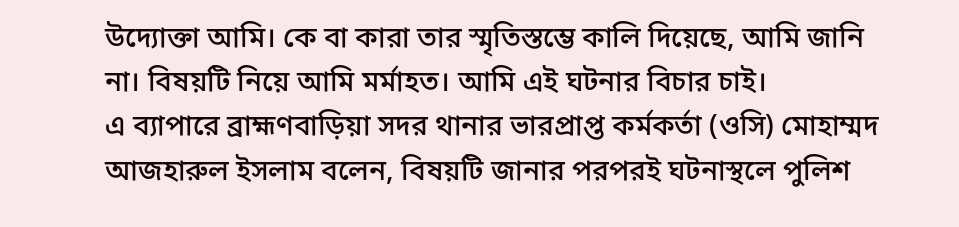উদ্যোক্তা আমি। কে বা কারা তার স্মৃতিস্তম্ভে কালি দিয়েছে, আমি জানি না। বিষয়টি নিয়ে আমি মর্মাহত। আমি এই ঘটনার বিচার চাই।
এ ব্যাপারে ব্রাহ্মণবাড়িয়া সদর থানার ভারপ্রাপ্ত কর্মকর্তা (ওসি) মোহাম্মদ আজহারুল ইসলাম বলেন, বিষয়টি জানার পরপরই ঘটনাস্থলে পুলিশ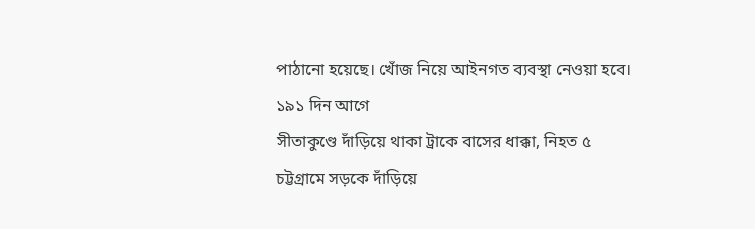পাঠানো হয়েছে। খোঁজ নিয়ে আইনগত ব্যবস্থা নেওয়া হবে।
১৯১ দিন আগে
সীতাকুণ্ডে দাঁড়িয়ে থাকা ট্রাকে বাসের ধাক্কা, নিহত ৫
চট্টগ্রামে সড়কে দাঁড়িয়ে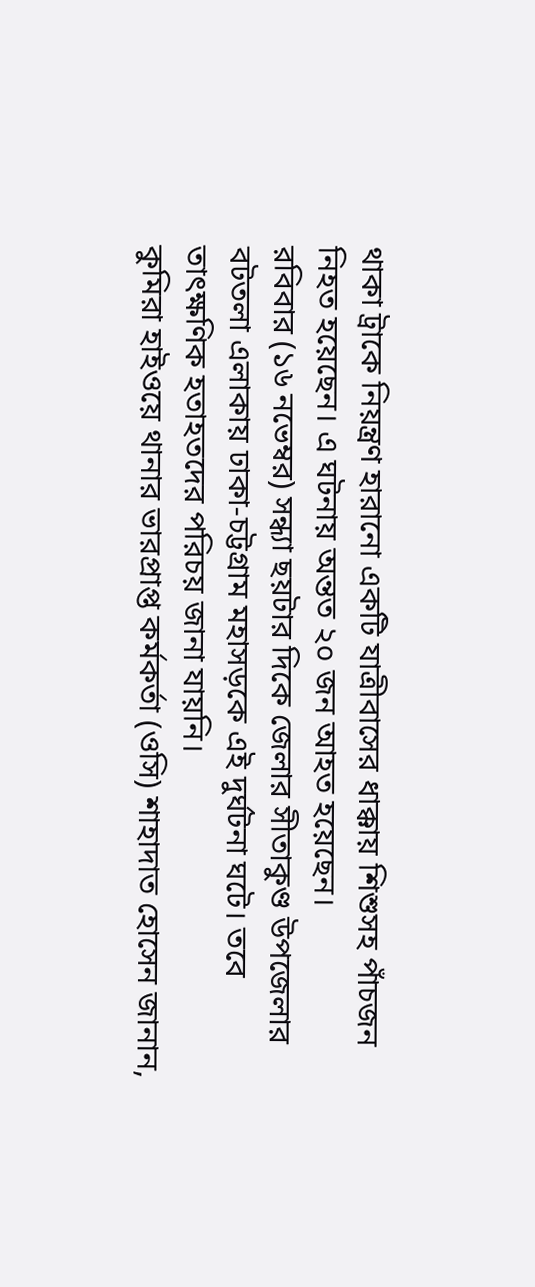থাকা ট্রাকে নিয়ন্ত্রণ হারানো একটি যাত্রীবাসের ধাক্কায় শিশুসহ পাঁচজন নিহত হয়েছেন। এ ঘটনায় অন্তত ২০ জন আহত হয়েছেন।
রবিবার (১৬ নভেম্বর) সন্ধ্যা ছয়টার দিকে জেলার সীতাকুণ্ড উপজেলার বটতলা এলাকায় ঢাকা-চট্টগ্রাম মহাসড়কে এই দুর্ঘটনা ঘটে। তবে তাৎক্ষণিক হতাহতদের পরিচয় জানা যায়নি।
কুমিরা হাইওয়ে থানার ভারপ্রাপ্ত কর্মকর্তা (ওসি) শাহাদাত হোসেন জানান,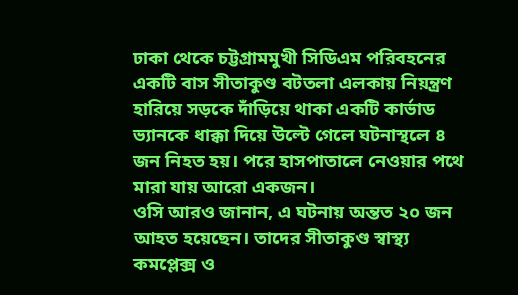ঢাকা থেকে চট্টগ্রামমুখী সিডিএম পরিবহনের একটি বাস সীতাকুণ্ড বটতলা এলকায় নিয়ন্ত্রণ হারিয়ে সড়কে দাঁড়িয়ে থাকা একটি কার্ভাড ভ্যানকে ধাক্কা দিয়ে উল্টে গেলে ঘটনাস্থলে ৪ জন নিহত হয়। পরে হাসপাতালে নেওয়ার পথে মারা যায় আরো একজন।
ওসি আরও জানান, এ ঘটনায় অন্তত ২০ জন আহত হয়েছেন। তাদের সীতাকুণ্ড স্বাস্থ্য কমপ্লেক্স ও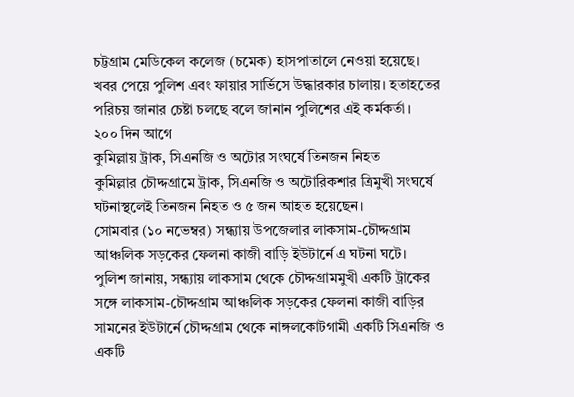চট্টগ্রাম মেডিকেল কলেজ (চমেক) হাসপাতালে নেওয়া হয়েছে।
খবর পেয়ে পুলিশ এবং ফায়ার সার্ভিসে উদ্ধারকার চালায়। হতাহতের পরিচয় জানার চেষ্টা চলছে বলে জানান পুলিশের এই কর্মকর্তা।
২০০ দিন আগে
কুমিল্লায় ট্রাক, সিএনজি ও অটোর সংঘর্ষে তিনজন নিহত
কুমিল্লার চৌদ্দগ্রামে ট্রাক, সিএনজি ও অটোরিকশার ত্রিমুখী সংঘর্ষে ঘটনাস্থলেই তিনজন নিহত ও ৫ জন আহত হয়েছেন।
সোমবার (১০ নভেম্বর) সন্ধ্যায় উপজেলার লাকসাম-চৌদ্দগ্রাম আঞ্চলিক সড়কের ফেলনা কাজী বাড়ি ইউটার্নে এ ঘটনা ঘটে।
পুলিশ জানায়, সন্ধ্যায় লাকসাম থেকে চৌদ্দগ্রামমুখী একটি ট্রাকের সঙ্গে লাকসাম-চৌদ্দগ্রাম আঞ্চলিক সড়কের ফেলনা কাজী বাড়ির সামনের ইউটার্নে চৌদ্দগ্রাম থেকে নাঙ্গলকোটগামী একটি সিএনজি ও একটি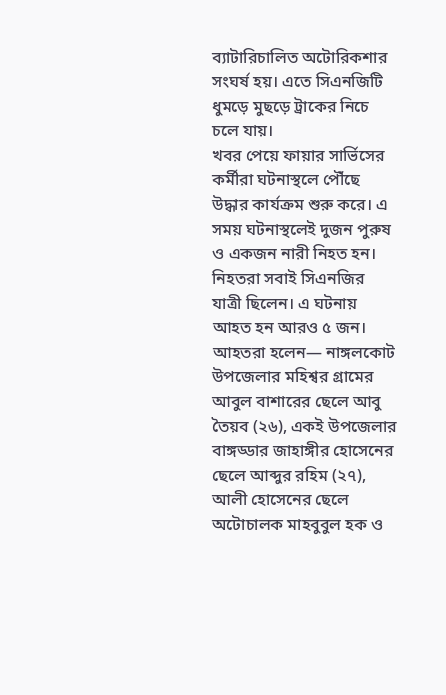ব্যাটারিচালিত অটোরিকশার সংঘর্ষ হয়। এতে সিএনজিটি ধুমড়ে মুছড়ে ট্রাকের নিচে চলে যায়।
খবর পেয়ে ফায়ার সার্ভিসের কর্মীরা ঘটনাস্থলে পৌঁছে উদ্ধার কার্যক্রম শুরু করে। এ সময় ঘটনাস্থলেই দুজন পুরুষ ও একজন নারী নিহত হন। নিহতরা সবাই সিএনজির যাত্রী ছিলেন। এ ঘটনায় আহত হন আরও ৫ জন।
আহতরা হলেন— নাঙ্গলকোট উপজেলার মহিশ্বর গ্রামের আবুল বাশারের ছেলে আবু তৈয়ব (২৬), একই উপজেলার বাঙ্গড্ডার জাহাঙ্গীর হোসেনের ছেলে আব্দুর রহিম (২৭), আলী হোসেনের ছেলে অটোচালক মাহবুবুল হক ও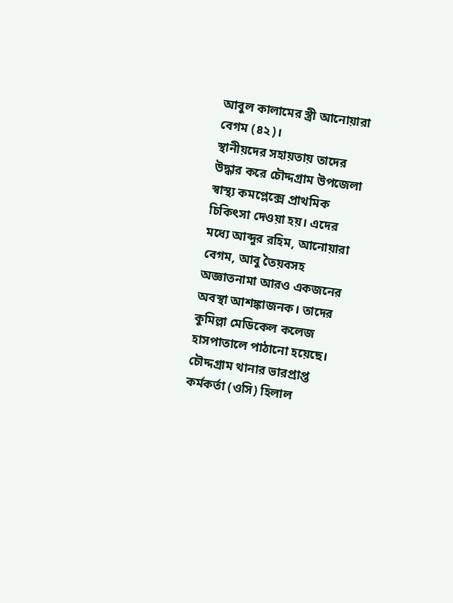আবুল কালামের স্ত্রী আনোয়ারা বেগম (৪২)।
স্থানীয়দের সহায়তায় তাদের উদ্ধার করে চৌদ্দগ্রাম উপজেলা স্বাস্থ্য কমপ্লেক্সে প্রাথমিক চিকিৎসা দেওয়া হয়। এদের মধ্যে আব্দুর রহিম, আনোয়ারা বেগম, আবু তৈয়বসহ অজ্ঞাতনামা আরও একজনের অবস্থা আশঙ্কাজনক। তাদের কুমিল্লা মেডিকেল কলেজ হাসপাতালে পাঠানো হয়েছে।
চৌদ্দগ্রাম থানার ভারপ্রাপ্ত কর্মকর্তা (ওসি) হিলাল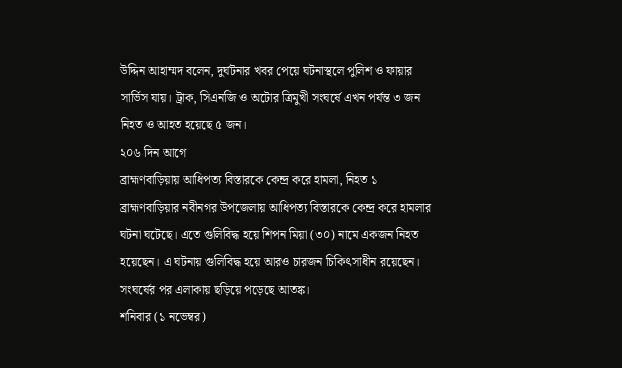উদ্দিন আহাম্মদ বলেন, দুর্ঘটনার খবর পেয়ে ঘটনাস্থলে পুলিশ ও ফায়ার সার্ভিস যায়। ট্রাক, সিএনজি ও অটোর ত্রিমুখী সংঘর্ষে এখন পর্যন্ত ৩ জন নিহত ও আহত হয়েছে ৫ জন।
২০৬ দিন আগে
ব্রাহ্মণবাড়িয়ায় আধিপত্য বিস্তারকে কেন্দ্র করে হামলা, নিহত ১
ব্রাহ্মণবাড়িয়ার নবীনগর উপজেলায় আধিপত্য বিস্তারকে কেন্দ্র করে হামলার ঘটনা ঘটেছে। এতে গুলিবিদ্ধ হয়ে শিপন মিয়া (৩০) নামে একজন নিহত হয়েছেন। এ ঘটনায় গুলিবিদ্ধ হয়ে আরও চারজন চিকিৎসাধীন রয়েছেন। সংঘর্ষের পর এলাকায় ছড়িয়ে পড়েছে আতঙ্ক।
শনিবার (১ নভেম্বর)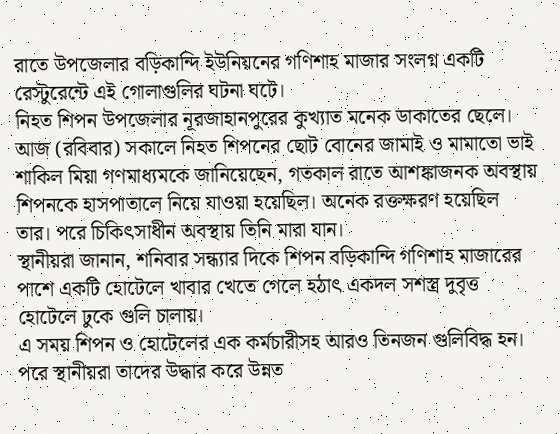রাতে উপজেলার বড়িকান্দি ইউনিয়নের গণিশাহ মাজার সংলগ্ন একটি রেস্টুরেন্টে এই গোলাগুলির ঘটনা ঘটে।
নিহত শিপন উপজেলার নূরজাহানপুরের কুখ্যাত মনেক ডাকাতের ছেলে।
আজ (রবিবার) সকালে নিহত শিপনের ছোট বোনের জামাই ও মামাতো ভাই শাকিল মিয়া গণমাধ্যমকে জানিয়েছেন, গতকাল রাতে আশঙ্কাজনক অবস্থায় শিপনকে হাসপাতালে নিয়ে যাওয়া হয়েছিল। অনেক রক্তক্ষরণ হয়েছিল তার। পরে চিকিৎসাধীন অবস্থায় তিনি মারা যান।
স্থানীয়রা জানান, শনিবার সন্ধ্যার দিকে শিপন বড়িকান্দি গণিশাহ মাজারের পাশে একটি হোটেলে খাবার খেতে গেলে হঠাৎ একদল সশস্ত্র দুবৃত্ত হোটেলে ঢুকে গুলি চালায়।
এ সময় শিপন ও হোটেলের এক কর্মচারীসহ আরও তিনজন গুলিবিদ্ধ হন। পরে স্থানীয়রা তাদের উদ্ধার করে উন্নত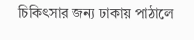চিকিৎসার জন্য ঢাকায় পাঠালে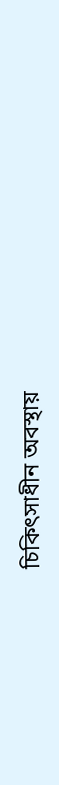চিকিৎসাধীন অবস্থায়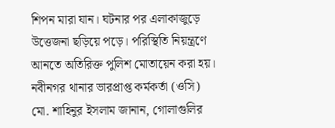শিপন মারা যান। ঘটনার পর এলাকাজুড়ে উত্তেজনা ছড়িয়ে পড়ে। পরিস্থিতি নিয়ন্ত্রণে আনতে অতিরিক্ত পুলিশ মোতায়েন করা হয়।
নবীনগর থানার ভারপ্রাপ্ত কর্মকর্তা (ওসি) মো. শাহিনুর ইসলাম জানান, গোলাগুলির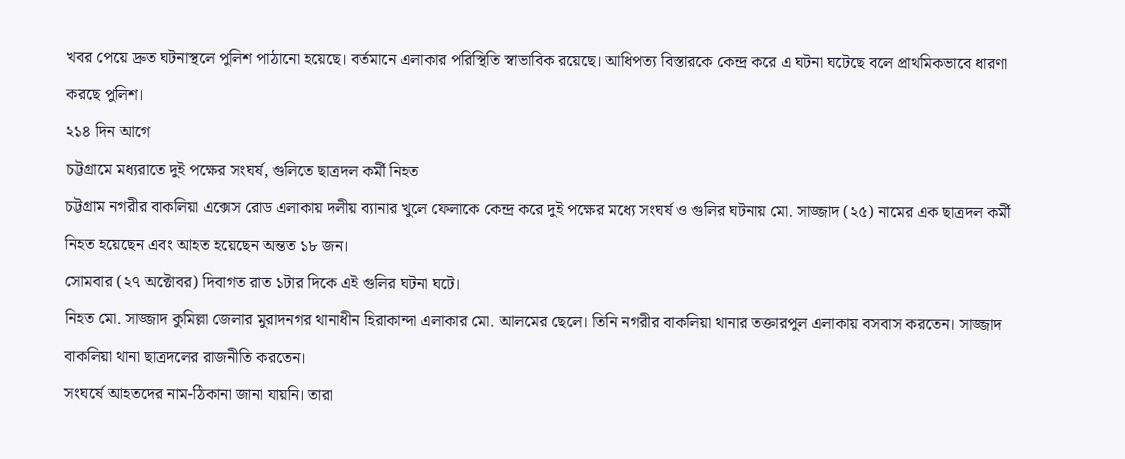খবর পেয়ে দ্রুত ঘটনাস্থলে পুলিশ পাঠানো হয়েছে। বর্তমানে এলাকার পরিস্থিতি স্বাভাবিক রয়েছে। আধিপত্য বিস্তারকে কেন্দ্র করে এ ঘটনা ঘটেছে বলে প্রাথমিকভাবে ধারণা করছে পুলিশ।
২১৪ দিন আগে
চট্টগ্রামে মধ্যরাতে দুই পক্ষের সংঘর্ষ, গুলিতে ছাত্রদল কর্মী নিহত
চট্টগ্রাম নগরীর বাকলিয়া এক্সেস রোড এলাকায় দলীয় ব্যানার খুলে ফেলাকে কেন্দ্র করে দুই পক্ষের মধ্যে সংঘর্ষ ও গুলির ঘটনায় মো. সাজ্জাদ (২৫) নামের এক ছাত্রদল কর্মী নিহত হয়েছেন এবং আহত হয়েছেন অন্তত ১৮ জন।
সোমবার (২৭ অক্টোবর) দিবাগত রাত ১টার দিকে এই গুলির ঘটনা ঘটে।
নিহত মো. সাজ্জাদ কুমিল্লা জেলার মুরাদনগর থানাধীন হিরাকান্দা এলাকার মো. আলমের ছেলে। তিনি নগরীর বাকলিয়া থানার তক্তারপুল এলাকায় বসবাস করতেন। সাজ্জাদ বাকলিয়া থানা ছাত্রদলের রাজনীতি করতেন।
সংঘর্ষে আহতদের নাম-ঠিকানা জানা যায়নি। তারা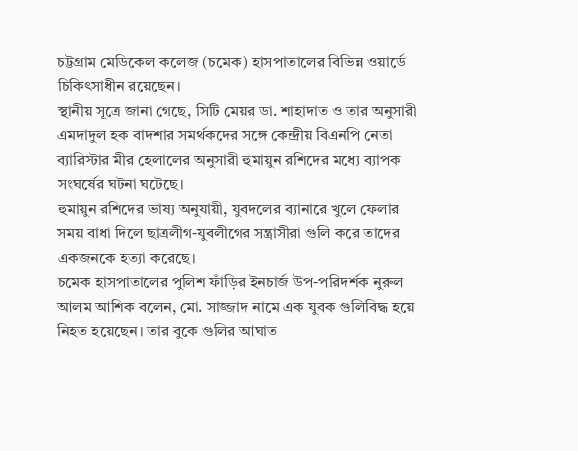চট্টগ্রাম মেডিকেল কলেজ (চমেক) হাসপাতালের বিভিন্ন ওয়ার্ডে চিকিৎসাধীন রয়েছেন।
স্থানীয় সূত্রে জানা গেছে, সিটি মেয়র ডা. শাহাদাত ও তার অনুসারী এমদাদুল হক বাদশার সমর্থকদের সঙ্গে কেন্দ্রীয় বিএনপি নেতা ব্যারিস্টার মীর হেলালের অনুসারী হুমায়ুন রশিদের মধ্যে ব্যাপক সংঘর্ষের ঘটনা ঘটেছে।
হুমায়ুন রশিদের ভাষ্য অনুযায়ী, যুবদলের ব্যানারে খুলে ফেলার সময় বাধা দিলে ছাত্রলীগ-যুবলীগের সন্ত্রাসীরা গুলি করে তাদের একজনকে হত্যা করেছে।
চমেক হাসপাতালের পুলিশ ফাঁড়ির ইনচার্জ উপ-পরিদর্শক নুরুল আলম আশিক বলেন, মো. সাজ্জাদ নামে এক যুবক গুলিবিদ্ধ হয়ে নিহত হয়েছেন। তার বুকে গুলির আঘাত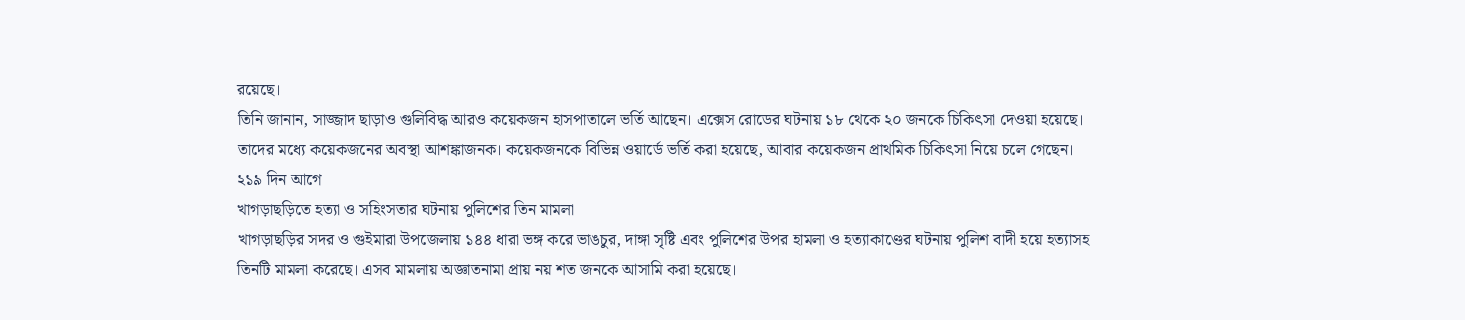রয়েছে।
তিনি জানান, সাজ্জাদ ছাড়াও গুলিবিদ্ধ আরও কয়েকজন হাসপাতালে ভর্তি আছেন। এক্সেস রোডের ঘটনায় ১৮ থেকে ২০ জনকে চিকিৎসা দেওয়া হয়েছে। তাদের মধ্যে কয়েকজনের অবস্থা আশঙ্কাজনক। কয়েকজনকে বিভিন্ন ওয়ার্ডে ভর্তি করা হয়েছে, আবার কয়েকজন প্রাথমিক চিকিৎসা নিয়ে চলে গেছেন।
২১৯ দিন আগে
খাগড়াছড়িতে হত্যা ও সহিংসতার ঘটনায় পুলিশের তিন মামলা
খাগড়াছড়ির সদর ও গুইমারা উপজেলায় ১৪৪ ধারা ভঙ্গ করে ভাঙচুর, দাঙ্গা সৃষ্টি এবং পুলিশের উপর হামলা ও হত্যাকাণ্ডের ঘটনায় পুলিশ বাদী হয়ে হত্যাসহ তিনটি মামলা করেছে। এসব মামলায় অজ্ঞাতনামা প্রায় নয় শত জনকে আসামি করা হয়েছে।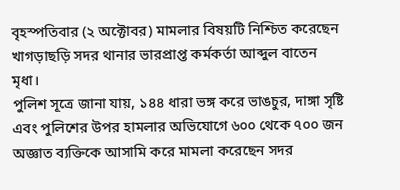বৃহস্পতিবার (২ অক্টোবর) মামলার বিষয়টি নিশ্চিত করেছেন খাগড়াছড়ি সদর থানার ভারপ্রাপ্ত কর্মকর্তা আব্দুল বাতেন মৃধা।
পুলিশ সূত্রে জানা যায়, ১৪৪ ধারা ভঙ্গ করে ভাঙচুর, দাঙ্গা সৃষ্টি এবং পুলিশের উপর হামলার অভিযোগে ৬০০ থেকে ৭০০ জন অজ্ঞাত ব্যক্তিকে আসামি করে মামলা করেছেন সদর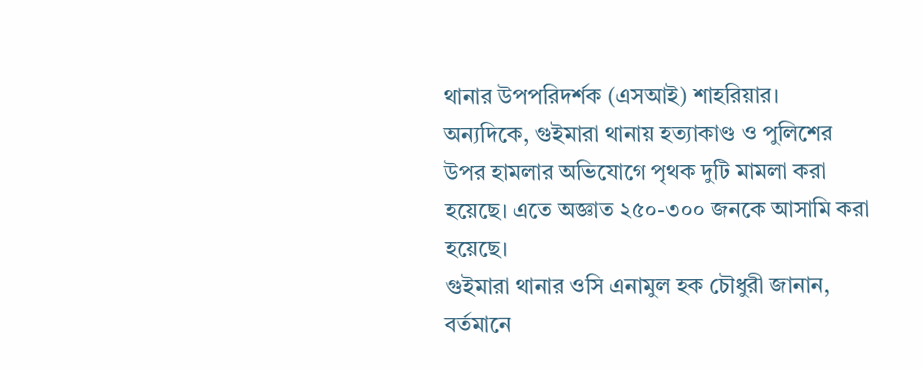থানার উপপরিদর্শক (এসআই) শাহরিয়ার।
অন্যদিকে, গুইমারা থানায় হত্যাকাণ্ড ও পুলিশের উপর হামলার অভিযোগে পৃথক দুটি মামলা করা হয়েছে। এতে অজ্ঞাত ২৫০-৩০০ জনকে আসামি করা হয়েছে।
গুইমারা থানার ওসি এনামুল হক চৌধুরী জানান, বর্তমানে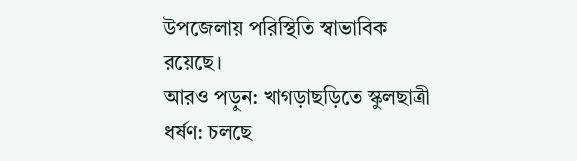উপজেলায় পরিস্থিতি স্বাভাবিক রয়েছে।
আরও পড়ুন: খাগড়াছড়িতে স্কুলছাত্রী ধর্ষণ: চলছে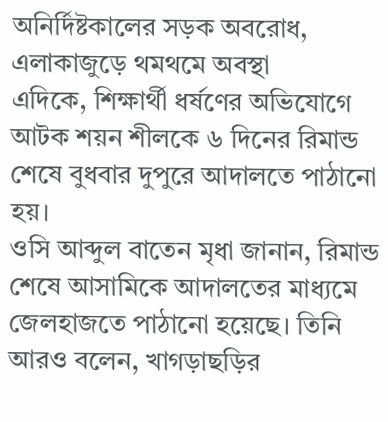অনির্দিষ্টকালের সড়ক অবরোধ, এলাকাজুড়ে থমথমে অবস্থা
এদিকে, শিক্ষার্থী ধর্ষণের অভিযোগে আটক শয়ন শীলকে ৬ দিনের রিমান্ড শেষে বুধবার দুপুরে আদালতে পাঠানো হয়।
ওসি আব্দুল বাতেন মৃধা জানান, রিমান্ড শেষে আসামিকে আদালতের মাধ্যমে জেলহাজতে পাঠানো হয়েছে। তিনি আরও বলেন, খাগড়াছড়ির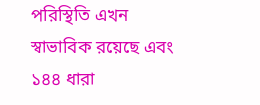পরিস্থিতি এখন স্বাভাবিক রয়েছে এবং ১৪৪ ধারা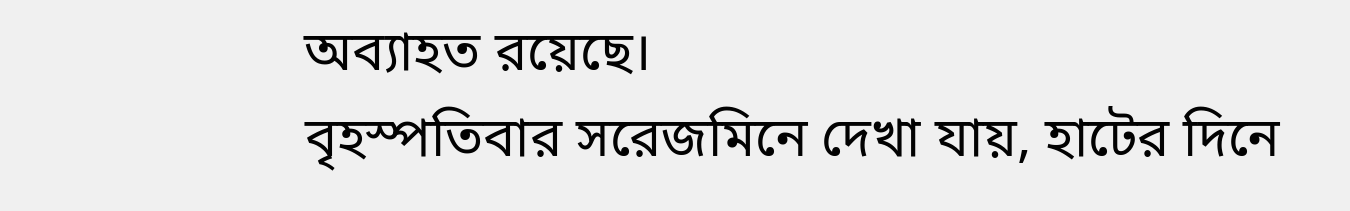অব্যাহত রয়েছে।
বৃহস্পতিবার সরেজমিনে দেখা যায়, হাটের দিনে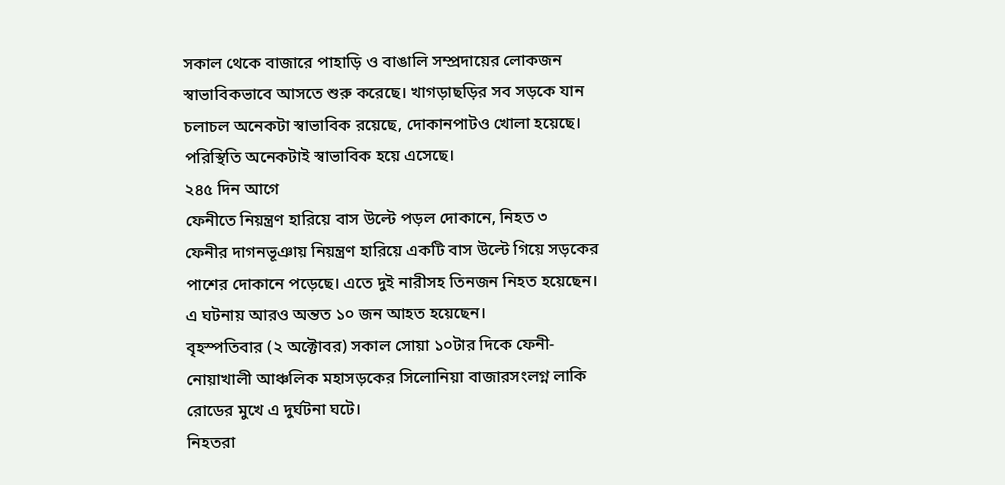সকাল থেকে বাজারে পাহাড়ি ও বাঙালি সম্প্রদায়ের লোকজন স্বাভাবিকভাবে আসতে শুরু করেছে। খাগড়াছড়ির সব সড়কে যান চলাচল অনেকটা স্বাভাবিক রয়েছে, দোকানপাটও খোলা হয়েছে। পরিস্থিতি অনেকটাই স্বাভাবিক হয়ে এসেছে।
২৪৫ দিন আগে
ফেনীতে নিয়ন্ত্রণ হারিয়ে বাস উল্টে পড়ল দোকানে, নিহত ৩
ফেনীর দাগনভূঞায় নিয়ন্ত্রণ হারিয়ে একটি বাস উল্টে গিয়ে সড়কের পাশের দোকানে পড়েছে। এতে দুই নারীসহ তিনজন নিহত হয়েছেন। এ ঘটনায় আরও অন্তত ১০ জন আহত হয়েছেন।
বৃহস্পতিবার (২ অক্টোবর) সকাল সোয়া ১০টার দিকে ফেনী-নোয়াখালী আঞ্চলিক মহাসড়কের সিলোনিয়া বাজারসংলগ্ন লাকি রোডের মুখে এ দুর্ঘটনা ঘটে।
নিহতরা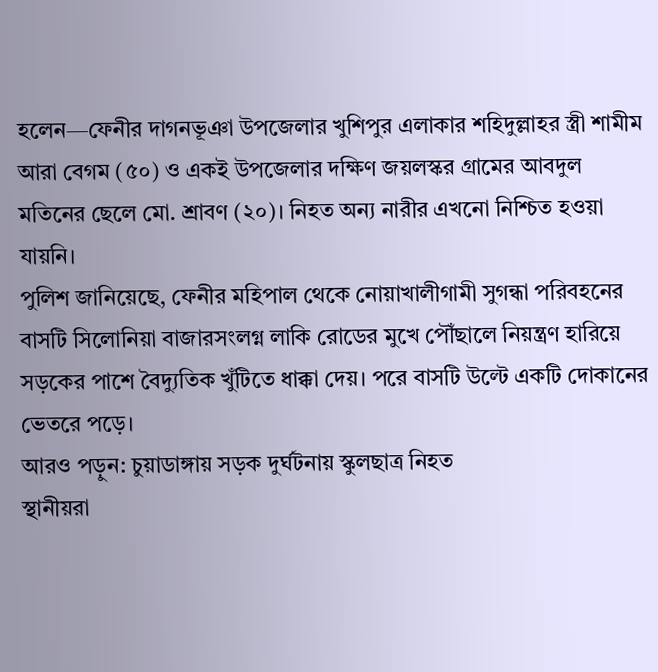হলেন—ফেনীর দাগনভূঞা উপজেলার খুশিপুর এলাকার শহিদুল্লাহর স্ত্রী শামীম আরা বেগম (৫০) ও একই উপজেলার দক্ষিণ জয়লস্কর গ্রামের আবদুল মতিনের ছেলে মো. শ্রাবণ (২০)। নিহত অন্য নারীর এখনো নিশ্চিত হওয়া যায়নি।
পুলিশ জানিয়েছে, ফেনীর মহিপাল থেকে নোয়াখালীগামী সুগন্ধা পরিবহনের বাসটি সিলোনিয়া বাজারসংলগ্ন লাকি রোডের মুখে পৌঁছালে নিয়ন্ত্রণ হারিয়ে সড়কের পাশে বৈদ্যুতিক খুঁটিতে ধাক্কা দেয়। পরে বাসটি উল্টে একটি দোকানের ভেতরে পড়ে।
আরও পড়ুন: চুয়াডাঙ্গায় সড়ক দুর্ঘটনায় স্কুলছাত্র নিহত
স্থানীয়রা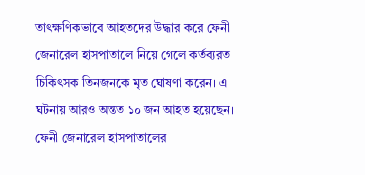তাৎক্ষণিকভাবে আহতদের উদ্ধার করে ফেনী জেনারেল হাসপাতালে নিয়ে গেলে কর্তব্যরত চিকিৎসক তিনজনকে মৃত ঘোষণা করেন। এ ঘটনায় আরও অন্তত ১০ জন আহত হয়েছেন।
ফেনী জেনারেল হাসপাতালের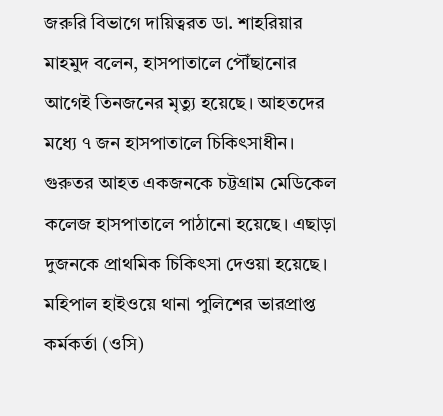জরুরি বিভাগে দায়িত্বরত ডা. শাহরিয়ার মাহমুদ বলেন, হাসপাতালে পৌঁছানোর আগেই তিনজনের মৃত্যু হয়েছে। আহতদের মধ্যে ৭ জন হাসপাতালে চিকিৎসাধীন। গুরুতর আহত একজনকে চট্টগ্রাম মেডিকেল কলেজ হাসপাতালে পাঠানো হয়েছে। এছাড়া দুজনকে প্রাথমিক চিকিৎসা দেওয়া হয়েছে।
মহিপাল হাইওয়ে থানা পুলিশের ভারপ্রাপ্ত কর্মকর্তা (ওসি)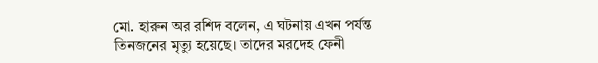মো. হারুন অর রশিদ বলেন, এ ঘটনায় এখন পর্যন্ত তিনজনের মৃত্যু হয়েছে। তাদের মরদেহ ফেনী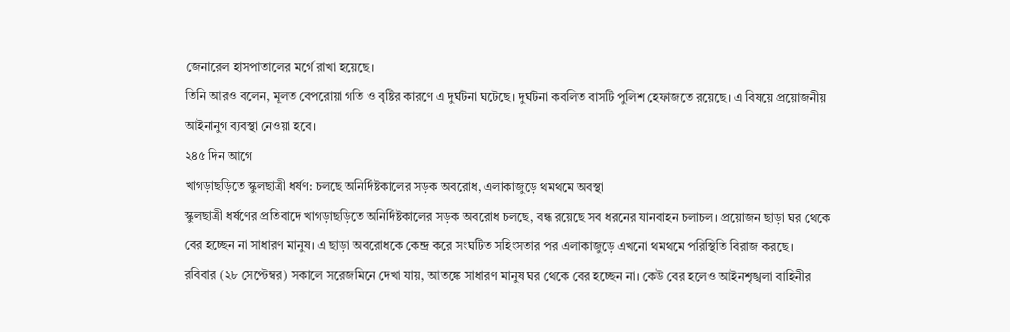জেনারেল হাসপাতালের মর্গে রাখা হয়েছে।
তিনি আরও বলেন, মূলত বেপরোয়া গতি ও বৃষ্টির কারণে এ দুর্ঘটনা ঘটেছে। দুর্ঘটনা কবলিত বাসটি পুলিশ হেফাজতে রয়েছে। এ বিষয়ে প্রয়োজনীয় আইনানুগ ব্যবস্থা নেওয়া হবে।
২৪৫ দিন আগে
খাগড়াছড়িতে স্কুলছাত্রী ধর্ষণ: চলছে অনির্দিষ্টকালের সড়ক অবরোধ, এলাকাজুড়ে থমথমে অবস্থা
স্কুলছাত্রী ধর্ষণের প্রতিবাদে খাগড়াছড়িতে অনির্দিষ্টকালের সড়ক অবরোধ চলছে, বন্ধ রয়েছে সব ধরনের যানবাহন চলাচল। প্রয়োজন ছাড়া ঘর থেকে বের হচ্ছেন না সাধারণ মানুষ। এ ছাড়া অবরোধকে কেন্দ্র করে সংঘটিত সহিংসতার পর এলাকাজুড়ে এখনো থমথমে পরিস্থিতি বিরাজ করছে।
রবিবার (২৮ সেপ্টেম্বর) সকালে সরেজমিনে দেখা যায়, আতঙ্কে সাধারণ মানুষ ঘর থেকে বের হচ্ছেন না। কেউ বের হলেও আইনশৃঙ্খলা বাহিনীর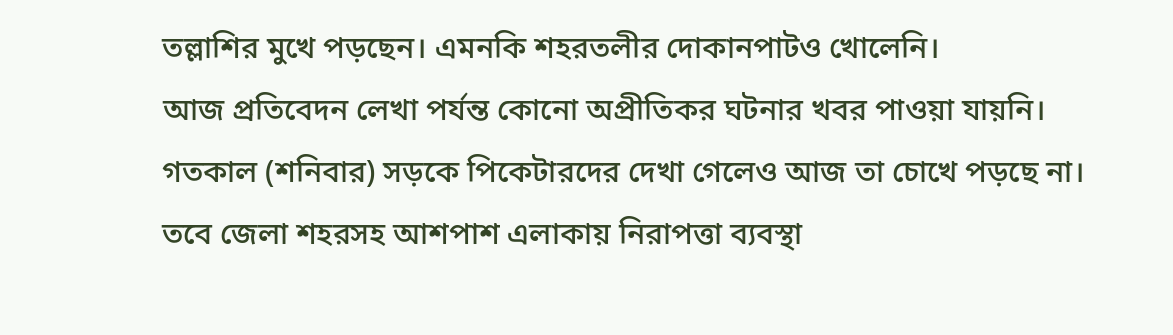তল্লাশির মুখে পড়ছেন। এমনকি শহরতলীর দোকানপাটও খোলেনি।
আজ প্রতিবেদন লেখা পর্যন্ত কোনো অপ্রীতিকর ঘটনার খবর পাওয়া যায়নি। গতকাল (শনিবার) সড়কে পিকেটারদের দেখা গেলেও আজ তা চোখে পড়ছে না।
তবে জেলা শহরসহ আশপাশ এলাকায় নিরাপত্তা ব্যবস্থা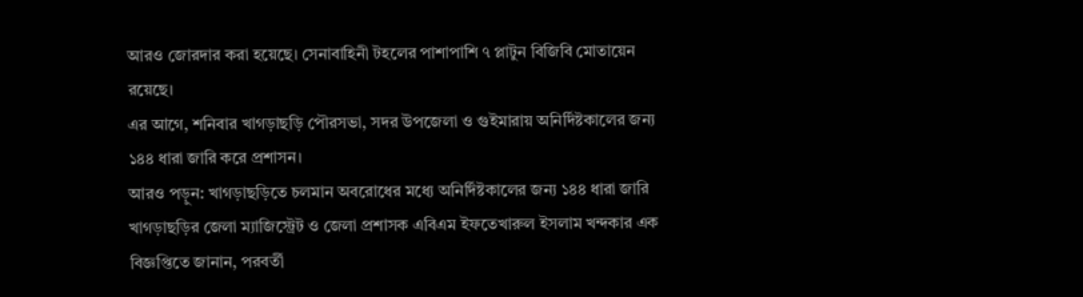আরও জোরদার করা হয়েছে। সেনাবাহিনী টহলের পাশাপাশি ৭ প্লাটুন বিজিবি মোতায়েন রয়েছে।
এর আগে, শনিবার খাগড়াছড়ি পৌরসভা, সদর উপজেলা ও গুইমারায় অনির্দিষ্টকালের জন্য ১৪৪ ধারা জারি করে প্রশাসন।
আরও পড়ুন: খাগড়াছড়িতে চলমান অবরোধের মধ্যে অনির্দিষ্টকালের জন্য ১৪৪ ধারা জারি
খাগড়াছড়ির জেলা ম্যাজিস্ট্রেট ও জেলা প্রশাসক এবিএম ইফতেখারুল ইসলাম খন্দকার এক বিজ্ঞপ্তিতে জানান, পরবর্তী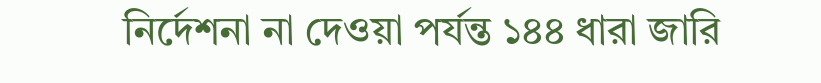নির্দেশনা না দেওয়া পর্যন্ত ১৪৪ ধারা জারি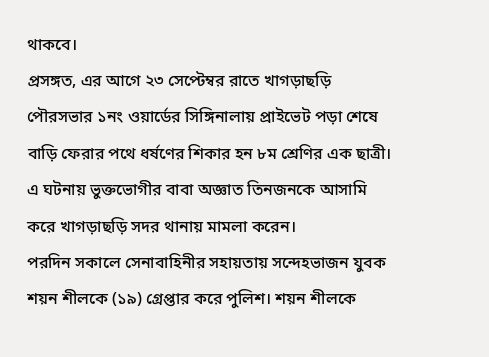থাকবে।
প্রসঙ্গত, এর আগে ২৩ সেপ্টেম্বর রাতে খাগড়াছড়ি পৌরসভার ১নং ওয়ার্ডের সিঙ্গিনালায় প্রাইভেট পড়া শেষে বাড়ি ফেরার পথে ধর্ষণের শিকার হন ৮ম শ্রেণির এক ছাত্রী। এ ঘটনায় ভুক্তভোগীর বাবা অজ্ঞাত তিনজনকে আসামি করে খাগড়াছড়ি সদর থানায় মামলা করেন।
পরদিন সকালে সেনাবাহিনীর সহায়তায় সন্দেহভাজন যুবক শয়ন শীলকে (১৯) গ্রেপ্তার করে পুলিশ। শয়ন শীলকে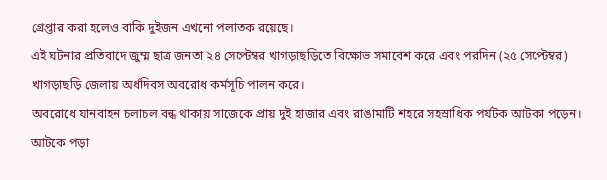গ্রেপ্তার করা হলেও বাকি দুইজন এখনো পলাতক রয়েছে।
এই ঘটনার প্রতিবাদে জুম্ম ছাত্র জনতা ২৪ সেপ্টেম্বর খাগড়াছড়িতে বিক্ষোভ সমাবেশ করে এবং পরদিন (২৫ সেপ্টেম্বর) খাগড়াছড়ি জেলায় অর্ধদিবস অবরোধ কর্মসূচি পালন করে।
অবরোধে যানবাহন চলাচল বন্ধ থাকায় সাজেকে প্রায় দুই হাজার এবং রাঙামাটি শহরে সহস্রাধিক পর্যটক আটকা পড়েন। আটকে পড়া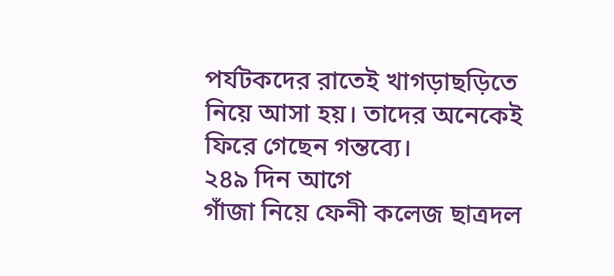পর্যটকদের রাতেই খাগড়াছড়িতে নিয়ে আসা হয়। তাদের অনেকেই ফিরে গেছেন গন্তব্যে।
২৪৯ দিন আগে
গাঁজা নিয়ে ফেনী কলেজ ছাত্রদল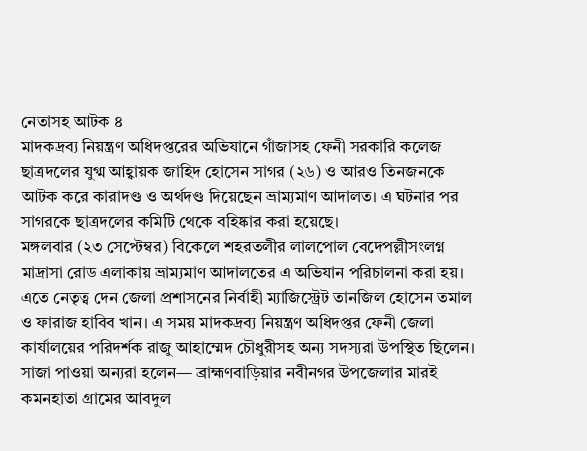নেতাসহ আটক ৪
মাদকদ্রব্য নিয়ন্ত্রণ অধিদপ্তরের অভিযানে গাঁজাসহ ফেনী সরকারি কলেজ ছাত্রদলের যুগ্ম আহ্বায়ক জাহিদ হোসেন সাগর (২৬) ও আরও তিনজনকে আটক করে কারাদণ্ড ও অর্থদণ্ড দিয়েছেন ভ্রাম্যমাণ আদালত। এ ঘটনার পর সাগরকে ছাত্রদলের কমিটি থেকে বহিষ্কার করা হয়েছে।
মঙ্গলবার (২৩ সেপ্টেম্বর) বিকেলে শহরতলীর লালপোল বেদেপল্লীসংলগ্ন মাদ্রাসা রোড এলাকায় ভ্রাম্যমাণ আদালতের এ অভিযান পরিচালনা করা হয়।
এতে নেতৃত্ব দেন জেলা প্রশাসনের নির্বাহী ম্যাজিস্ট্রেট তানজিল হোসেন তমাল ও ফারাজ হাবিব খান। এ সময় মাদকদ্রব্য নিয়ন্ত্রণ অধিদপ্তর ফেনী জেলা কার্যালয়ের পরিদর্শক রাজু আহাম্মেদ চৌধুরীসহ অন্য সদস্যরা উপস্থিত ছিলেন।
সাজা পাওয়া অন্যরা হলেন— ব্রাহ্মণবাড়িয়ার নবীনগর উপজেলার মারই কমনহাতা গ্রামের আবদুল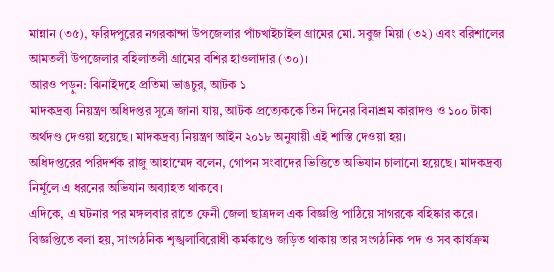মান্নান (৩৫), ফরিদপুরের নগরকান্দা উপজেলার পাঁচখাইচাইল গ্রামের মো. সবুজ মিয়া (৩২) এবং বরিশালের আমতলী উপজেলার বহিলাতলী গ্রামের বশির হাওলাদার (৩০)।
আরও পড়ুন: ঝিনাইদহে প্রতিমা ভাঙচুর, আটক ১
মাদকদ্রব্য নিয়ন্ত্রণ অধিদপ্তর সূত্রে জানা যায়, আটক প্রত্যেককে তিন দিনের বিনাশ্রম কারাদণ্ড ও ১০০ টাকা অর্থদণ্ড দেওয়া হয়েছে। মাদকদ্রব্য নিয়ন্ত্রণ আইন ২০১৮ অনুযায়ী এই শাস্তি দেওয়া হয়।
অধিদপ্তরের পরিদর্শক রাজু আহাম্মেদ বলেন, গোপন সংবাদের ভিত্তিতে অভিযান চালানো হয়েছে। মাদকদ্রব্য নির্মূলে এ ধরনের অভিযান অব্যাহত থাকবে।
এদিকে, এ ঘটনার পর মঙ্গলবার রাতে ফেনী জেলা ছাত্রদল এক বিজ্ঞপ্তি পাঠিয়ে সাগরকে বহিষ্কার করে। বিজ্ঞপ্তিতে বলা হয়, সাংগঠনিক শৃঙ্খলাবিরোধী কর্মকাণ্ডে জড়িত থাকায় তার সংগঠনিক পদ ও সব কার্যক্রম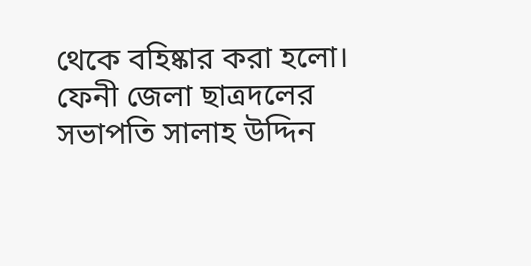থেকে বহিষ্কার করা হলো।
ফেনী জেলা ছাত্রদলের সভাপতি সালাহ উদ্দিন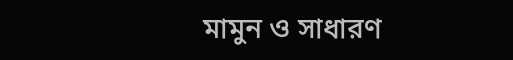মামুন ও সাধারণ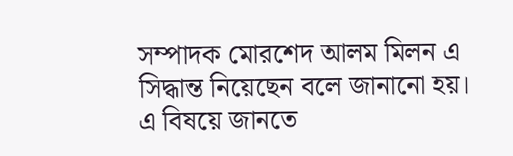সম্পাদক মোরশেদ আলম মিলন এ সিদ্ধান্ত নিয়েছেন বলে জানানো হয়।
এ বিষয়ে জানতে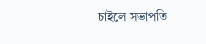চাইলে সভাপতি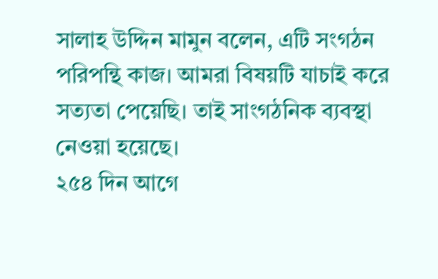সালাহ উদ্দিন মামুন বলেন, এটি সংগঠন পরিপন্থি কাজ। আমরা বিষয়টি যাচাই করে সত্যতা পেয়েছি। তাই সাংগঠনিক ব্যবস্থা নেওয়া হয়েছে।
২৫৪ দিন আগে